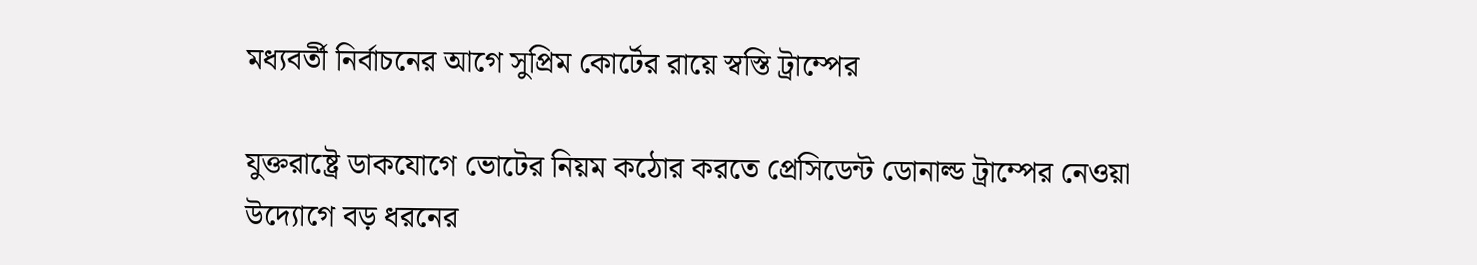মধ্যবর্তী নির্বাচনের আগে সুপ্রিম কোর্টের রায়ে স্বস্তি ট্রাম্পের

যুক্তরাষ্ট্রে ডাকযোগে ভোটের নিয়ম কঠোর করতে প্রেসিডেন্ট ডোনাল্ড ট্রাম্পের নেওয়া উদ্যোগে বড় ধরনের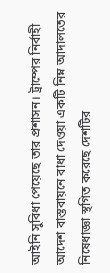আইনি সুবিধা পেয়েছে তার প্রশাসন। ট্রাম্পের নির্বাহী আদেশ বাস্তবায়নে বাধা দেওয়া একটি নিম্ন আদালতের নিষেধাজ্ঞা স্থগিত করেছে দেশটির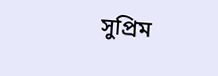সুপ্রিম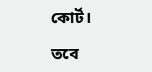কোর্ট।

তবে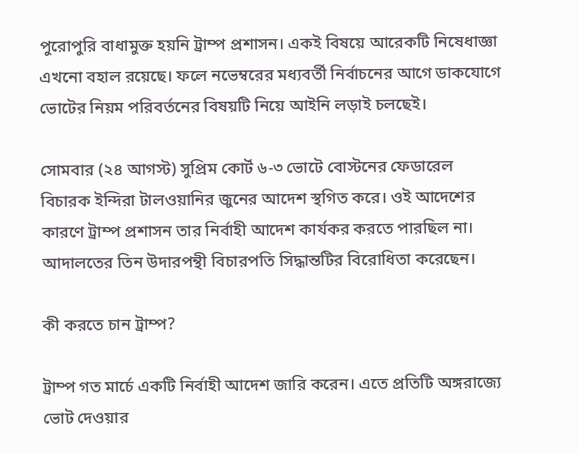পুরোপুরি বাধামুক্ত হয়নি ট্রাম্প প্রশাসন। একই বিষয়ে আরেকটি নিষেধাজ্ঞা এখনো বহাল রয়েছে। ফলে নভেম্বরের মধ্যবর্তী নির্বাচনের আগে ডাকযোগে ভোটের নিয়ম পরিবর্তনের বিষয়টি নিয়ে আইনি লড়াই চলছেই।

সোমবার (২৪ আগস্ট) সুপ্রিম কোর্ট ৬-৩ ভোটে বোস্টনের ফেডারেল বিচারক ইন্দিরা টালওয়ানির জুনের আদেশ স্থগিত করে। ওই আদেশের কারণে ট্রাম্প প্রশাসন তার নির্বাহী আদেশ কার্যকর করতে পারছিল না। আদালতের তিন উদারপন্থী বিচারপতি সিদ্ধান্তটির বিরোধিতা করেছেন।

কী করতে চান ট্রাম্প?

ট্রাম্প গত মার্চে একটি নির্বাহী আদেশ জারি করেন। এতে প্রতিটি অঙ্গরাজ্যে ভোট দেওয়ার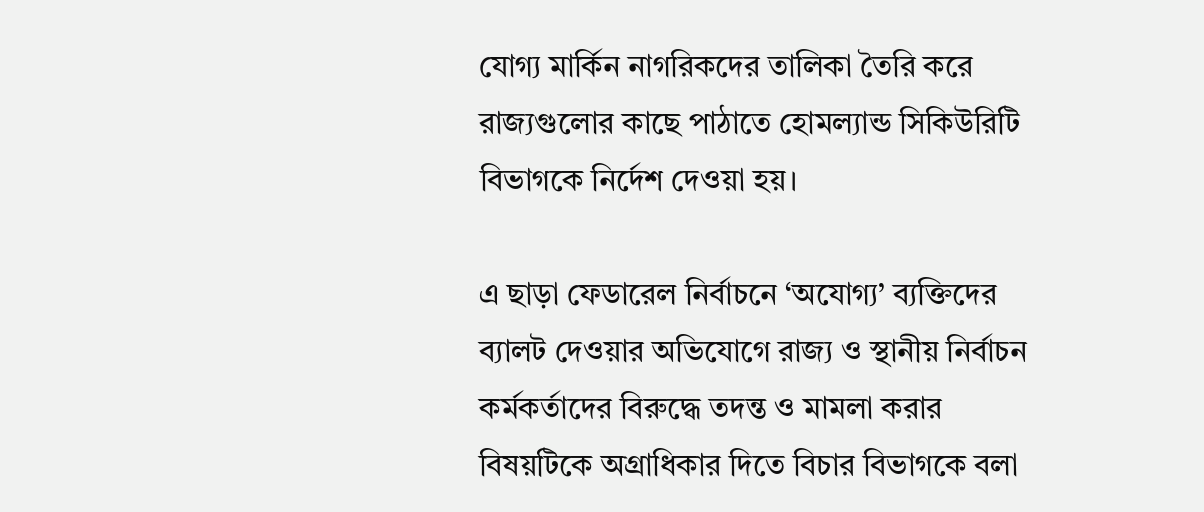যোগ্য মার্কিন নাগরিকদের তালিকা তৈরি করে রাজ্যগুলোর কাছে পাঠাতে হোমল্যান্ড সিকিউরিটি বিভাগকে নির্দেশ দেওয়া হয়।

এ ছাড়া ফেডারেল নির্বাচনে ‘অযোগ্য’ ব্যক্তিদের ব্যালট দেওয়ার অভিযোগে রাজ্য ও স্থানীয় নির্বাচন কর্মকর্তাদের বিরুদ্ধে তদন্ত ও মামলা করার বিষয়টিকে অগ্রাধিকার দিতে বিচার বিভাগকে বলা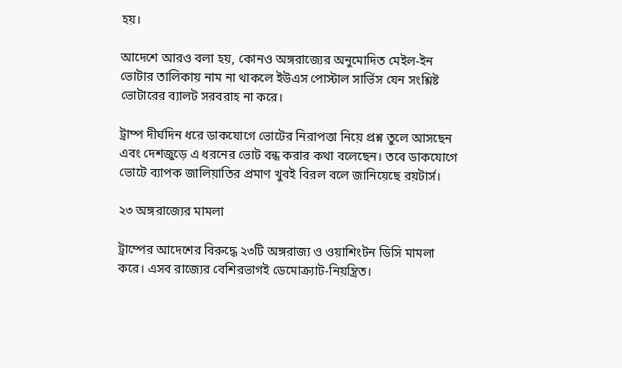হয়।

আদেশে আরও বলা হয়, কোনও অঙ্গরাজ্যের অনুমোদিত মেইল-ইন ভোটার তালিকায় নাম না থাকলে ইউএস পোস্টাল সার্ভিস যেন সংশ্লিষ্ট ভোটারের ব্যালট সরবরাহ না করে।

ট্রাম্প দীর্ঘদিন ধরে ডাকযোগে ভোটের নিরাপত্তা নিয়ে প্রশ্ন তুলে আসছেন এবং দেশজুড়ে এ ধরনের ভোট বন্ধ করার কথা বলেছেন। তবে ডাকযোগে ভোটে ব্যাপক জালিয়াতির প্রমাণ খুবই বিরল বলে জানিয়েছে রয়টার্স।

২৩ অঙ্গরাজ্যের মামলা

ট্রাম্পের আদেশের বিরুদ্ধে ২৩টি অঙ্গরাজ্য ও ওয়াশিংটন ডিসি মামলা করে। এসব রাজ্যের বেশিরভাগই ডেমোক্র্যাট-নিয়ন্ত্রিত।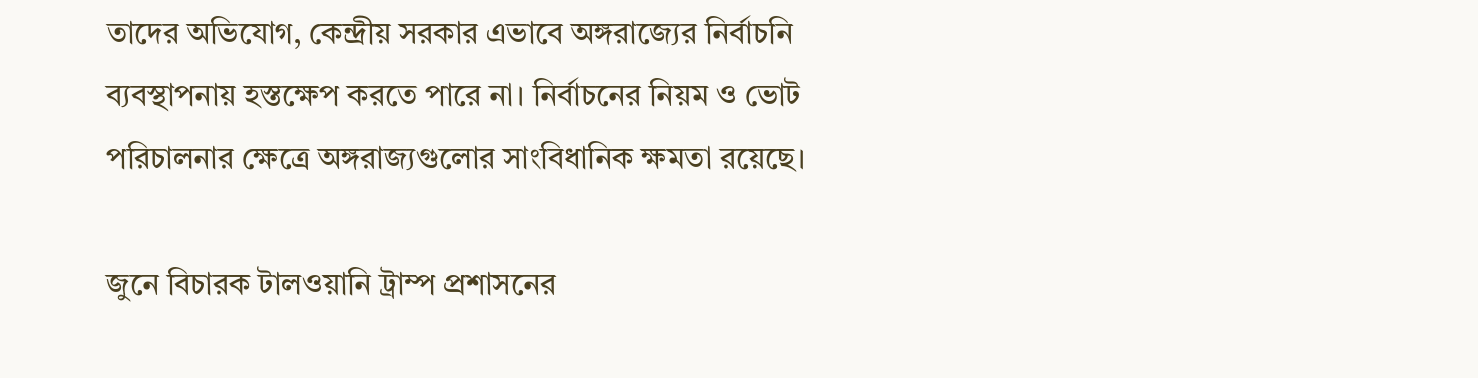তাদের অভিযোগ, কেন্দ্রীয় সরকার এভাবে অঙ্গরাজ্যের নির্বাচনি ব্যবস্থাপনায় হস্তক্ষেপ করতে পারে না। নির্বাচনের নিয়ম ও ভোট পরিচালনার ক্ষেত্রে অঙ্গরাজ্যগুলোর সাংবিধানিক ক্ষমতা রয়েছে।

জুনে বিচারক টালওয়ানি ট্রাম্প প্রশাসনের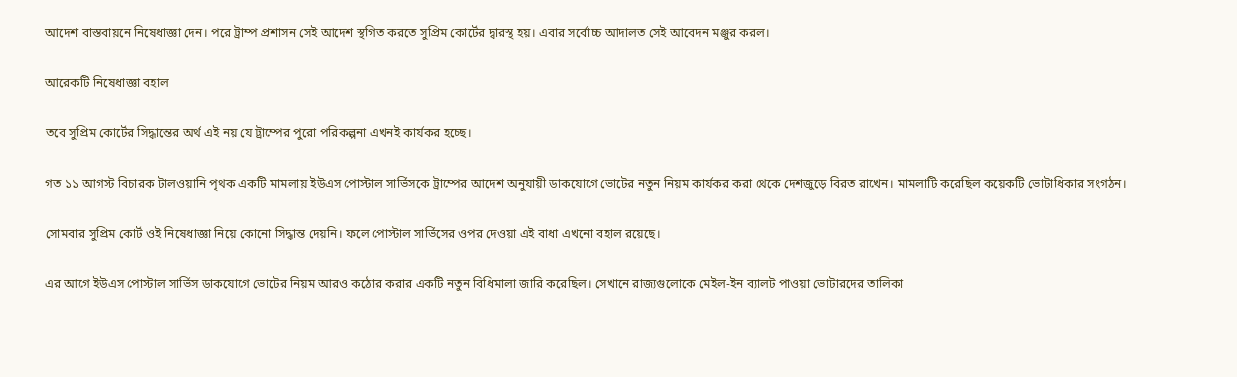আদেশ বাস্তবায়নে নিষেধাজ্ঞা দেন। পরে ট্রাম্প প্রশাসন সেই আদেশ স্থগিত করতে সুপ্রিম কোর্টের দ্বারস্থ হয়। এবার সর্বোচ্চ আদালত সেই আবেদন মঞ্জুর করল।

আরেকটি নিষেধাজ্ঞা বহাল

তবে সুপ্রিম কোর্টের সিদ্ধান্তের অর্থ এই নয় যে ট্রাম্পের পুরো পরিকল্পনা এখনই কার্যকর হচ্ছে।

গত ১১ আগস্ট বিচারক টালওয়ানি পৃথক একটি মামলায় ইউএস পোস্টাল সার্ভিসকে ট্রাম্পের আদেশ অনুযায়ী ডাকযোগে ভোটের নতুন নিয়ম কার্যকর করা থেকে দেশজুড়ে বিরত রাখেন। মামলাটি করেছিল কয়েকটি ভোটাধিকার সংগঠন।

সোমবার সুপ্রিম কোর্ট ওই নিষেধাজ্ঞা নিয়ে কোনো সিদ্ধান্ত দেয়নি। ফলে পোস্টাল সার্ভিসের ওপর দেওয়া এই বাধা এখনো বহাল রয়েছে।

এর আগে ইউএস পোস্টাল সার্ভিস ডাকযোগে ভোটের নিয়ম আরও কঠোর করার একটি নতুন বিধিমালা জারি করেছিল। সেখানে রাজ্যগুলোকে মেইল-ইন ব্যালট পাওয়া ভোটারদের তালিকা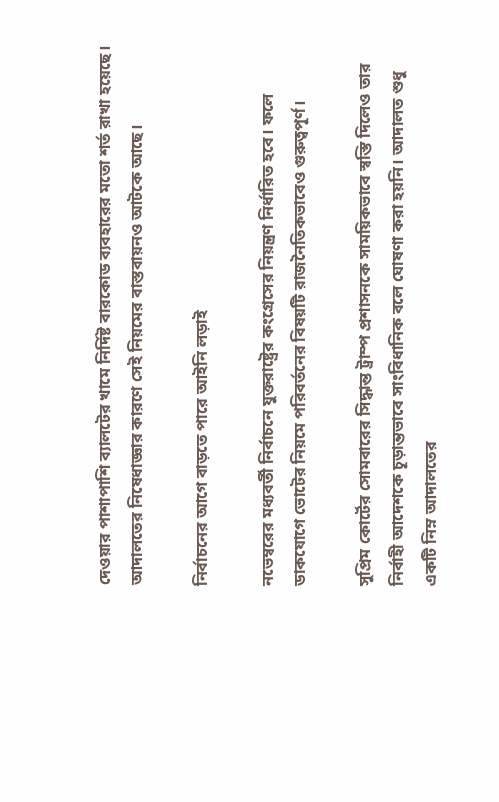দেওয়ার পাশাপাশি ব্যালটের খামে নির্দিষ্ট বারকোড ব্যবহারের মতো শর্ত রাখা হয়েছে। আদালতের নিষেধাজ্ঞার কারণে সেই নিয়মের বাস্তবায়নও আটকে আছে।

নির্বাচনের আগে বাড়তে পারে আইনি লড়াই

নভেম্বরের মধ্যবর্তী নির্বাচনে যুক্তরাষ্ট্রের কংগ্রেসের নিয়ন্ত্রণ নির্ধারিত হবে। ফলে ডাকযোগে ভোটের নিয়মে পরিবর্তনের বিষয়টি রাজনৈতিকভাবেও গুরুত্বপূর্ণ।

সুপ্রিম কোর্টের সোমবারের সিদ্ধান্ত ট্রাম্প প্রশাসনকে সাময়িকভাবে স্বস্তি দিলেও তার নির্বাহী আদেশকে চূড়ান্তভাবে সাংবিধানিক বলে ঘোষণা করা হয়নি। আদালত শুধু একটি নিম্ন আদালতের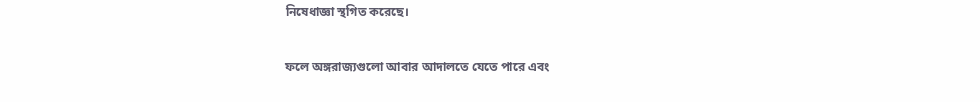নিষেধাজ্ঞা স্থগিত করেছে।

ফলে অঙ্গরাজ্যগুলো আবার আদালতে যেতে পারে এবং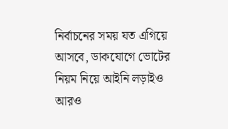নির্বাচনের সময় যত এগিয়ে আসবে, ডাকযোগে ভোটের নিয়ম নিয়ে আইনি লড়াইও আরও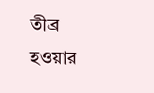তীব্র হওয়ার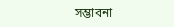সম্ভাবনা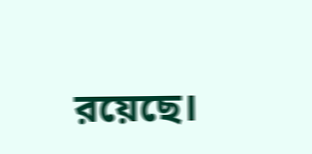রয়েছে।